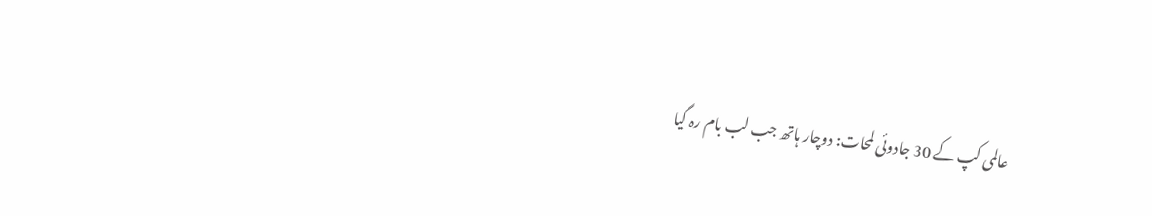عالمی کپ کے 30 جادوئی لمحات: دوچار ہاتھ جب لب بام رہ گیا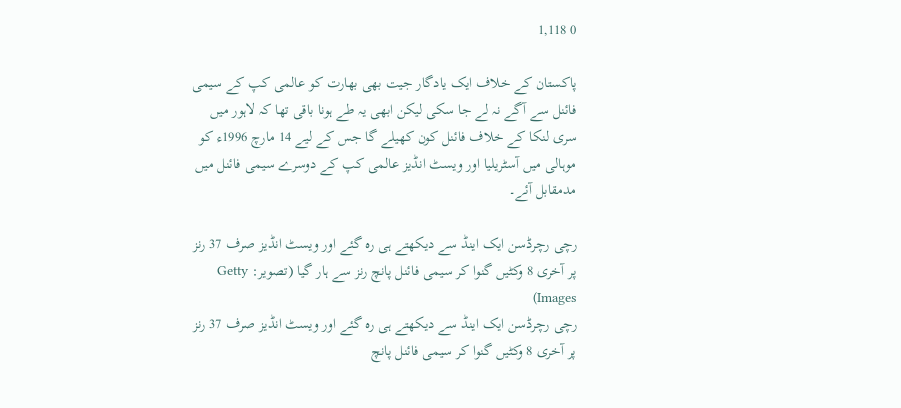0 1,118

پاکستان کے خلاف ایک یادگار جیت بھی بھارت کو عالمی کپ کے سیمی فائنل سے آگے نہ لے جا سکی لیکن ابھی یہ طے ہونا باقی تھا کہ لاہور میں سری لنکا کے خلاف فائنل کون کھیلے گا جس کے لیے 14 مارچ 1996ء کو موہالی میں آسٹریلیا اور ویسٹ انڈیز عالمی کپ کے دوسرے سیمی فائنل میں مدمقابل آئے۔

رچی رچرڈسن ایک اینڈ سے دیکھتے ہی رہ گئے اور ویسٹ انڈیز صرف 37 رنز پر آخری 8 وکٹیں گنوا کر سیمی فائنل پانچ رنز سے ہار گیا (تصویر: Getty Images)
رچی رچرڈسن ایک اینڈ سے دیکھتے ہی رہ گئے اور ویسٹ انڈیز صرف 37 رنز پر آخری 8 وکٹیں گنوا کر سیمی فائنل پانچ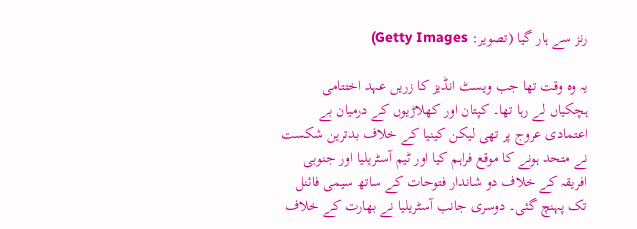رنز سے ہار گیا (تصویر: Getty Images)

یہ وہ وقت تھا جب ویسٹ انڈیز کا زریں عہد اختتامی ہچکیاں لے رہا تھا۔ کپتان اور کھلاڑیوں کے درمیان بے اعتمادی عروج پر تھی لیکن کینیا کے خلاف بدترین شکست نے متحد ہونے کا موقع فراہم کیا اور ٹیم آسٹریلیا اور جنوبی افریقہ کے خلاف دو شاندار فتوحات کے ساتھ سیمی فائنل تک پہنچ گئی۔ دوسری جانب آسٹریلیا نے بھارت کے خلاف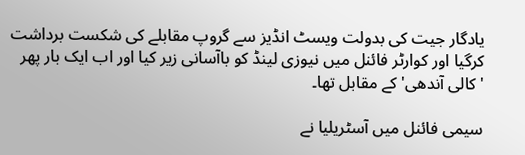یادگار جیت کی بدولت ویسٹ انڈیز سے گروپ مقابلے کی شکست برداشت کرگیا اور کوارٹر فائنل میں نیوزی لینڈ کو باآسانی زیر کیا اور اب ایک بار پھر 'کالی آندھی' کے مقابل تھا۔

سیمی فائنل میں آسٹریلیا نے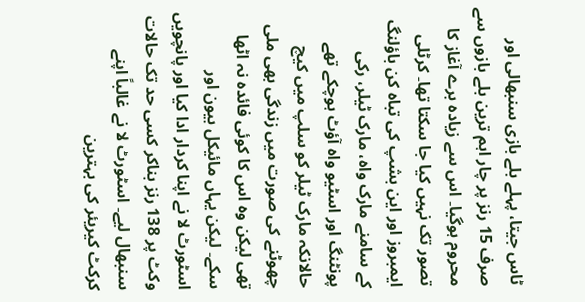ٹاس جیتا، پہلے بلے بازی سنبھالی اور صرف 15 رنز پر چار اہم ترین بلے بازوں سے محروم ہوگیا۔ اس سے زیادہ برے آغاز کا تصور تک نہیں کیا جا سکتا تھا۔ کرٹلی ایمبروز اور این بشپ کی تباہ کن باؤلنگ کے سامنے مارک واہ، مارک ٹیلر، رکی پونٹنگ اور اسٹیو واہ آؤٹ ہوچکے تھے حالانکہ مارک ٹیلر کو سلپ میں کیچ چھوٹنے کی صورت میں زندگی بھی ملی تھی لیکن وہ اس کا کوئی فائدہ نہ اٹھا سکے۔ لیکن یہاں مائیکل بیون اور اسٹورٹ لا نے اپنا کردار ادا کیا اور پانچویں وکٹ پر 138 رنز بناکر کسی حد تک حالات سنبھال لیے۔ اسٹورٹ لا نے غالباً اپنے کرکٹ کیریئر کی بہترین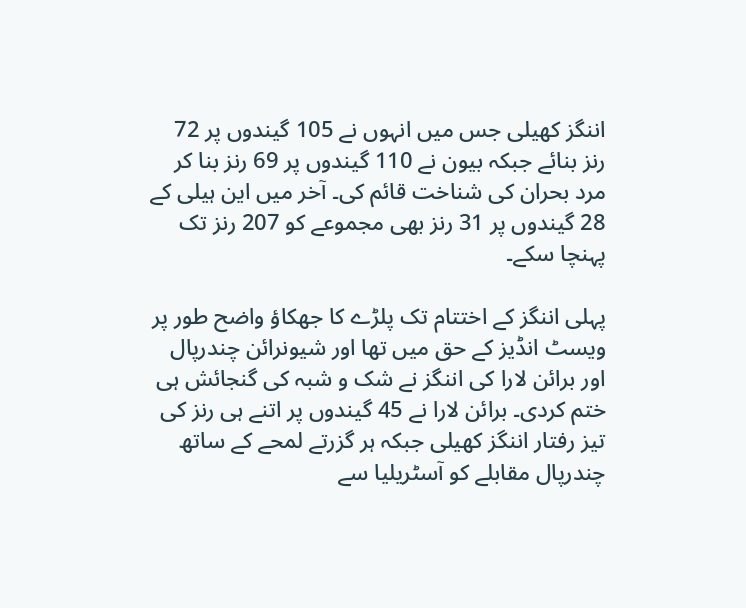اننگز کھیلی جس میں انہوں نے 105 گیندوں پر 72 رنز بنائے جبکہ بیون نے 110 گیندوں پر 69 رنز بنا کر مرد بحران کی شناخت قائم کی۔ آخر میں این ہیلی کے 28 گیندوں پر 31 رنز بھی مجموعے کو 207 رنز تک پہنچا سکے۔

پہلی اننگز کے اختتام تک پلڑے کا جھکاؤ واضح طور پر ویسٹ انڈیز کے حق میں تھا اور شیونرائن چندرپال اور برائن لارا کی اننگز نے شک و شبہ کی گنجائش ہی ختم کردی۔ برائن لارا نے 45 گیندوں پر اتنے ہی رنز کی تیز رفتار اننگز کھیلی جبکہ ہر گزرتے لمحے کے ساتھ چندرپال مقابلے کو آسٹریلیا سے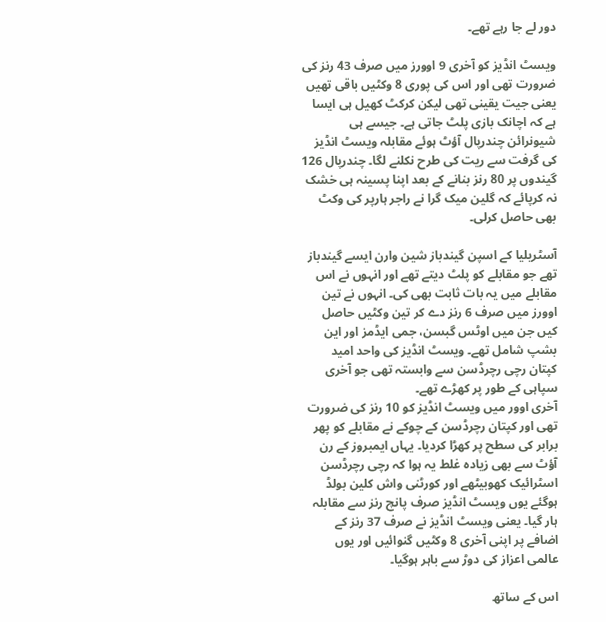دور لے جا رہے تھے۔

ویسٹ انڈیز کو آخری 9 اوورز میں صرف 43 رنز کی ضرورت تھی اور اس کی پوری 8 وکٹیں باقی تھیں یعنی جیت یقینی تھی لیکن کرکٹ کھیل ہی ایسا ہے کہ اچانک بازی پلٹ جاتی ہے۔ جیسے ہی شیونرائن چندرپال آؤٹ ہوئے مقابلہ ویسٹ انڈیز کی گرفت سے ریت کی طرح نکلنے لگا۔ چندرپال 126 گیندوں پر 80 رنز بنانے کے بعد اپنا پسینہ ہی خشک نہ کرپائے کہ گلین میک گرا نے راجر ہارپر کی وکٹ بھی حاصل کرلی۔

آسٹریلیا کے اسپن گیندباز شین وارن ایسے گیندباز تھے جو مقابلے کو پلٹ دیتے تھے اور انہوں نے اس مقابلے میں یہ بات ثابت بھی کی۔ انہوں نے تین اوورز میں صرف 6 رنز دے کر تین وکٹیں حاصل کیں جن میں اوٹس گبسن، جمی ایڈمز اور این بشپ شامل تھے۔ ویسٹ انڈیز کی واحد امید کپتان رچی رچرڈسن سے وابستہ تھی جو آخری سپاہی کے طور پر کھڑے تھے۔
آخری اوور میں ویسٹ انڈیز کو 10 رنز کی ضرورت تھی اور کپتان رچرڈسن کے چوکے نے مقابلے کو پھر برابر کی سطح پر کھڑا کردیا۔ یہاں ایمبروز کے رن آؤٹ سے بھی زیادہ غلط یہ ہوا کہ رچی رچرڈسن اسٹرائیک کھوبیٹھے اور کورٹنی واش کلین بولڈ ہوگئے یوں ویسٹ انڈیز صرف پانچ رنز سے مقابلہ ہار گیا۔ یعنی ویسٹ انڈیز نے صرف 37 رنز کے اضافے پر اپنی آخری 8 وکٹیں گنوائیں اور یوں عالمی اعزاز کی دوڑ سے باہر ہوگیا۔

اس کے ساتھ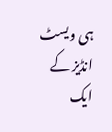ہی ویسٹ انڈیز کے ایک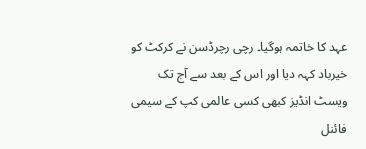عہد کا خاتمہ ہوگیا۔ رچی رچرڈسن نے کرکٹ کو خیرباد کہہ دیا اور اس کے بعد سے آج تک ویسٹ انڈیز کبھی کسی عالمی کپ کے سیمی فائنل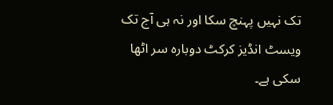تک نہیں پہنچ سکا اور نہ ہی آج تک ویسٹ انڈیز کرکٹ دوبارہ سر اٹھا سکی ہے۔